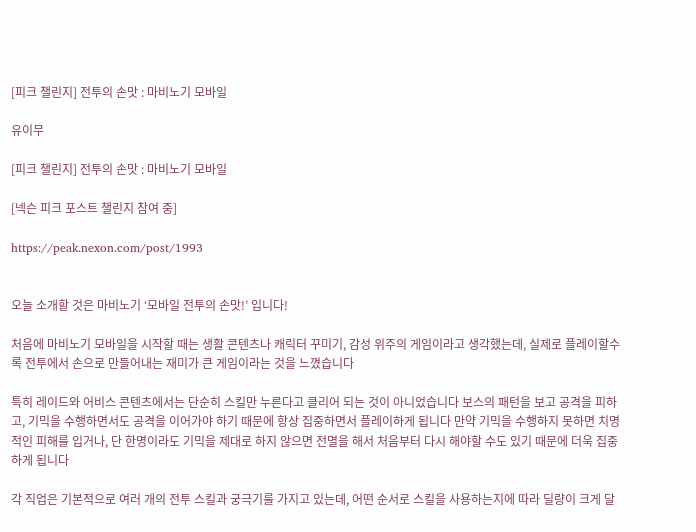[피크 챌린지] 전투의 손맛 : 마비노기 모바일

유이무

[피크 챌린지] 전투의 손맛 : 마비노기 모바일

[넥슨 피크 포스트 챌린지 참여 중]

https://peak.nexon.com/post/1993


오늘 소개할 것은 마비노기 ‘모바일 전투의 손맛!’ 입니다!

처음에 마비노기 모바일을 시작할 때는 생활 콘텐츠나 캐릭터 꾸미기, 감성 위주의 게임이라고 생각했는데, 실제로 플레이할수록 전투에서 손으로 만들어내는 재미가 큰 게임이라는 것을 느꼈습니다

특히 레이드와 어비스 콘텐츠에서는 단순히 스킬만 누른다고 클리어 되는 것이 아니었습니다 보스의 패턴을 보고 공격을 피하고, 기믹을 수행하면서도 공격을 이어가야 하기 때문에 항상 집중하면서 플레이하게 됩니다 만약 기믹을 수행하지 못하면 치명적인 피해를 입거나, 단 한명이라도 기믹을 제대로 하지 않으면 전멸을 해서 처음부터 다시 해야할 수도 있기 때문에 더욱 집중하게 됩니다

각 직업은 기본적으로 여러 개의 전투 스킬과 궁극기를 가지고 있는데, 어떤 순서로 스킬을 사용하는지에 따라 딜량이 크게 달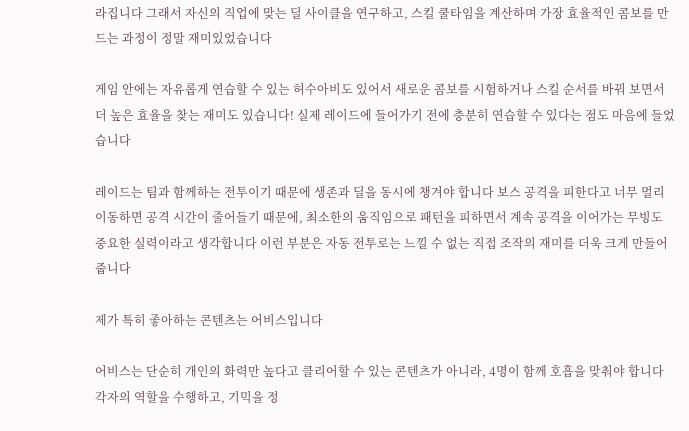라집니다 그래서 자신의 직업에 맞는 딜 사이클을 연구하고, 스킬 쿨타임을 계산하며 가장 효율적인 콤보를 만드는 과정이 정말 재미있었습니다

게임 안에는 자유롭게 연습할 수 있는 허수아비도 있어서 새로운 콤보를 시험하거나 스킬 순서를 바꿔 보면서 더 높은 효율을 찾는 재미도 있습니다! 실제 레이드에 들어가기 전에 충분히 연습할 수 있다는 점도 마음에 들었습니다

레이드는 팀과 함께하는 전투이기 때문에 생존과 딜을 동시에 챙겨야 합니다 보스 공격을 피한다고 너무 멀리 이동하면 공격 시간이 줄어들기 때문에, 최소한의 움직임으로 패턴을 피하면서 계속 공격을 이어가는 무빙도 중요한 실력이라고 생각합니다 이런 부분은 자동 전투로는 느낄 수 없는 직접 조작의 재미를 더욱 크게 만들어 줍니다

제가 특히 좋아하는 콘텐츠는 어비스입니다

어비스는 단순히 개인의 화력만 높다고 클리어할 수 있는 콘텐츠가 아니라, 4명이 함께 호흡을 맞춰야 합니다 각자의 역할을 수행하고, 기믹을 정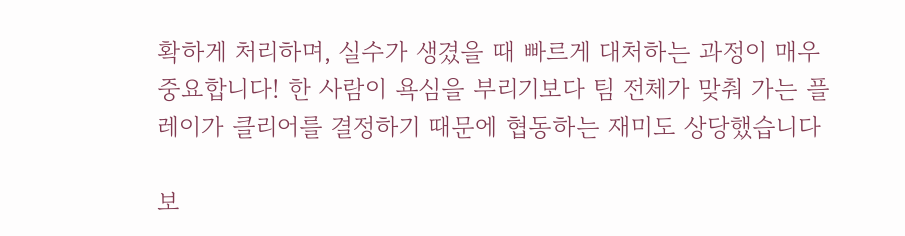확하게 처리하며, 실수가 생겼을 때 빠르게 대처하는 과정이 매우 중요합니다! 한 사람이 욕심을 부리기보다 팀 전체가 맞춰 가는 플레이가 클리어를 결정하기 때문에 협동하는 재미도 상당했습니다

보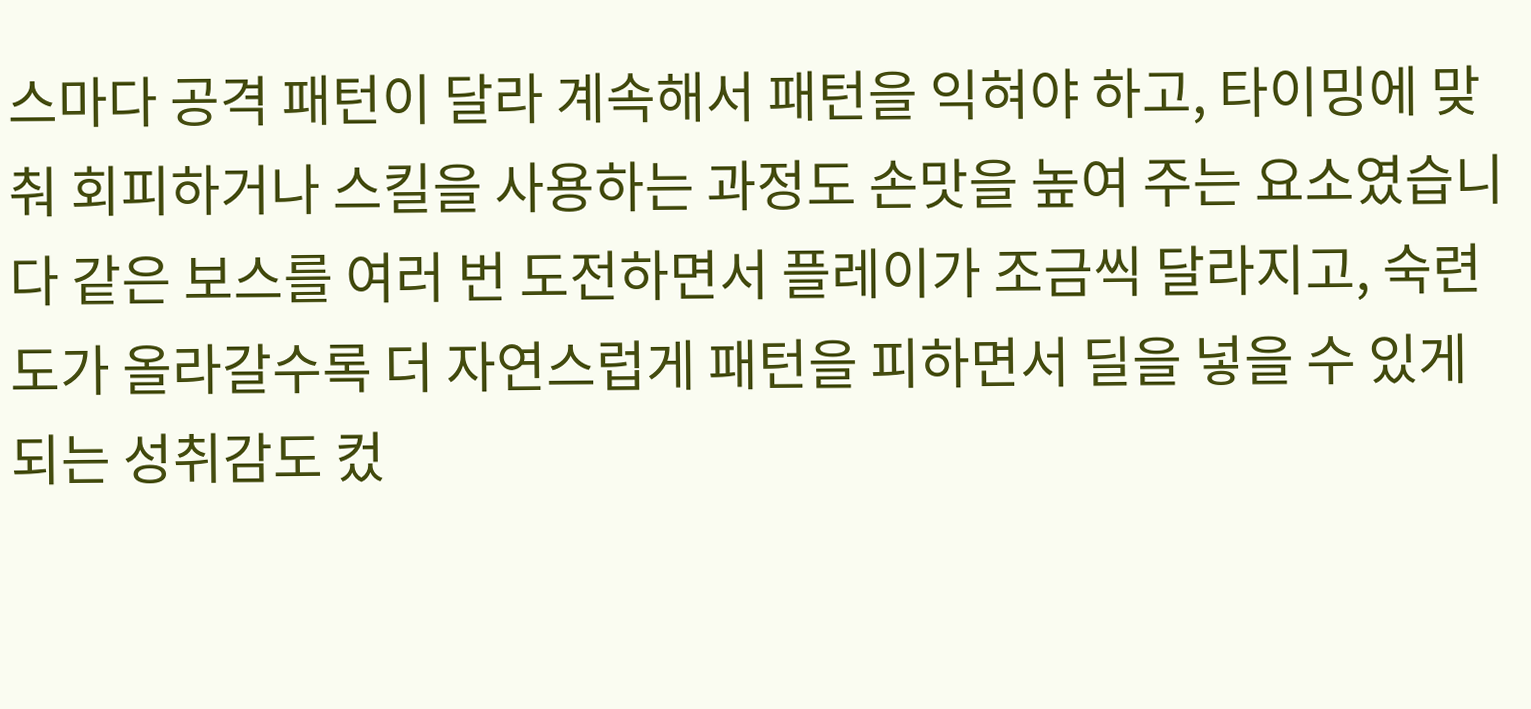스마다 공격 패턴이 달라 계속해서 패턴을 익혀야 하고, 타이밍에 맞춰 회피하거나 스킬을 사용하는 과정도 손맛을 높여 주는 요소였습니다 같은 보스를 여러 번 도전하면서 플레이가 조금씩 달라지고, 숙련도가 올라갈수록 더 자연스럽게 패턴을 피하면서 딜을 넣을 수 있게 되는 성취감도 컸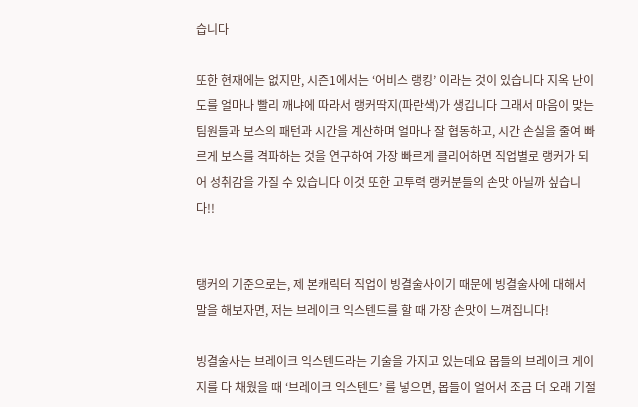습니다

또한 현재에는 없지만, 시즌1에서는 ‘어비스 랭킹’ 이라는 것이 있습니다 지옥 난이도를 얼마나 빨리 깨냐에 따라서 랭커딱지(파란색)가 생깁니다 그래서 마음이 맞는 팀원들과 보스의 패턴과 시간을 계산하며 얼마나 잘 협동하고, 시간 손실을 줄여 빠르게 보스를 격파하는 것을 연구하여 가장 빠르게 클리어하면 직업별로 랭커가 되어 성취감을 가질 수 있습니다 이것 또한 고투력 랭커분들의 손맛 아닐까 싶습니다!!


탱커의 기준으로는, 제 본캐릭터 직업이 빙결술사이기 때문에 빙결술사에 대해서 말을 해보자면, 저는 브레이크 익스텐드를 할 때 가장 손맛이 느껴집니다!

빙결술사는 브레이크 익스텐드라는 기술을 가지고 있는데요 몹들의 브레이크 게이지를 다 채웠을 때 ‘브레이크 익스텐드’ 를 넣으면, 몹들이 얼어서 조금 더 오래 기절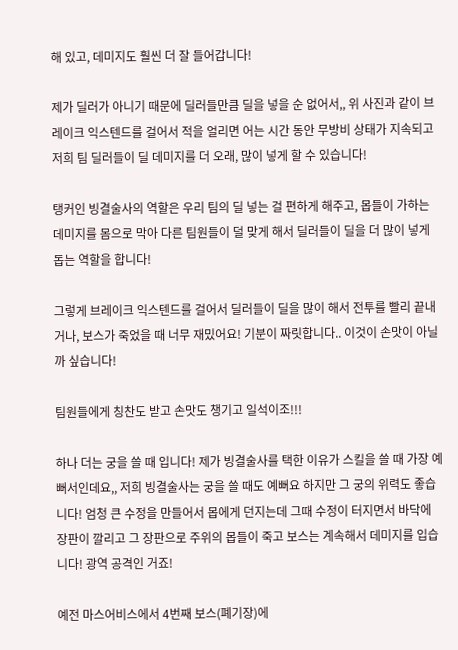해 있고, 데미지도 훨씬 더 잘 들어갑니다!

제가 딜러가 아니기 때문에 딜러들만큼 딜을 넣을 순 없어서,, 위 사진과 같이 브레이크 익스텐드를 걸어서 적을 얼리면 어는 시간 동안 무방비 상태가 지속되고 저희 팀 딜러들이 딜 데미지를 더 오래, 많이 넣게 할 수 있습니다!

탱커인 빙결술사의 역할은 우리 팀의 딜 넣는 걸 편하게 해주고, 몹들이 가하는 데미지를 몸으로 막아 다른 팀원들이 덜 맞게 해서 딜러들이 딜을 더 많이 넣게 돕는 역할을 합니다!

그렇게 브레이크 익스텐드를 걸어서 딜러들이 딜을 많이 해서 전투를 빨리 끝내거나, 보스가 죽었을 때 너무 재밌어요! 기분이 짜릿합니다.. 이것이 손맛이 아닐까 싶습니다!

팀원들에게 칭찬도 받고 손맛도 챙기고 일석이조!!!

하나 더는 궁을 쓸 때 입니다! 제가 빙결술사를 택한 이유가 스킬을 쓸 때 가장 예뻐서인데요,, 저희 빙결술사는 궁을 쓸 때도 예뻐요 하지만 그 궁의 위력도 좋습니다! 엄청 큰 수정을 만들어서 몹에게 던지는데 그때 수정이 터지면서 바닥에 장판이 깔리고 그 장판으로 주위의 몹들이 죽고 보스는 계속해서 데미지를 입습니다! 광역 공격인 거죠!

예전 마스어비스에서 4번째 보스(폐기장)에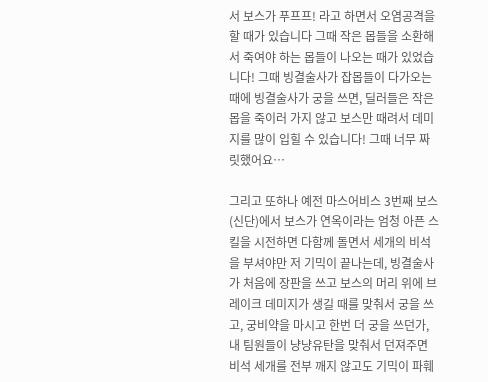서 보스가 푸프프! 라고 하면서 오염공격을 할 때가 있습니다 그때 작은 몹들을 소환해서 죽여야 하는 몹들이 나오는 때가 있었습니다! 그때 빙결술사가 잡몹들이 다가오는 때에 빙결술사가 궁을 쓰면, 딜러들은 작은 몹을 죽이러 가지 않고 보스만 때려서 데미지를 많이 입힐 수 있습니다! 그때 너무 짜릿했어요…

그리고 또하나 예전 마스어비스 3번째 보스(신단)에서 보스가 연옥이라는 엄청 아픈 스킬을 시전하면 다함께 돌면서 세개의 비석을 부셔야만 저 기믹이 끝나는데, 빙결술사가 처음에 장판을 쓰고 보스의 머리 위에 브레이크 데미지가 생길 때를 맞춰서 궁을 쓰고, 궁비약을 마시고 한번 더 궁을 쓰던가, 내 팀원들이 냥냥유탄을 맞춰서 던져주면 비석 세개를 전부 깨지 않고도 기믹이 파훼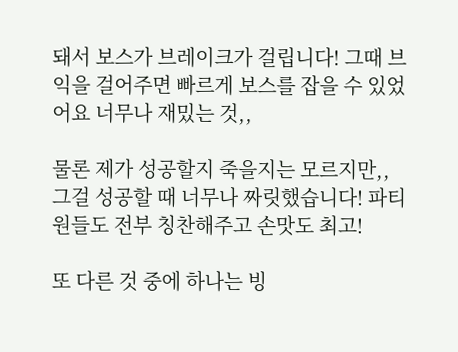돼서 보스가 브레이크가 걸립니다! 그때 브익을 걸어주면 빠르게 보스를 잡을 수 있었어요 너무나 재밌는 것,,

물론 제가 성공할지 죽을지는 모르지만,, 그걸 성공할 때 너무나 짜릿했습니다! 파티원들도 전부 칭찬해주고 손맛도 최고!

또 다른 것 중에 하나는 빙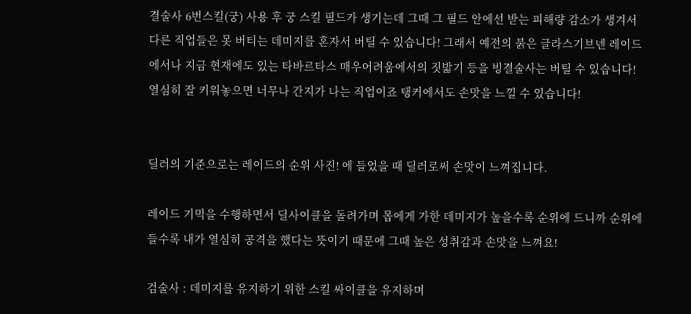결술사 6번스킬(궁) 사용 후 궁 스킬 필드가 생기는데 그때 그 필드 안에선 받는 피해량 감소가 생겨서 다른 직업들은 못 버티는 데미지를 혼자서 버틸 수 있습니다! 그래서 예전의 붉은 글라스기브넨 레이드에서나 지금 현재에도 있는 타바르타스 매우어려움에서의 짓밟기 등을 빙결술사는 버틸 수 있습니다! 열심히 잘 키워놓으면 너무나 간지가 나는 직업이죠 탱커에서도 손맛을 느낄 수 있습니다!


딜러의 기준으로는 레이드의 순위 사진! 에 들었을 때 딜러로써 손맛이 느껴집니다.

레이드 기믹을 수행하면서 딜사이클을 돌려가며 몹에게 가한 데미지가 높을수록 순위에 드니까 순위에 들수록 내가 열심히 공격을 했다는 뜻이기 때문에 그때 높은 성취감과 손맛을 느껴요!

검술사 : 데미지를 유지하기 위한 스킬 싸이클을 유지하며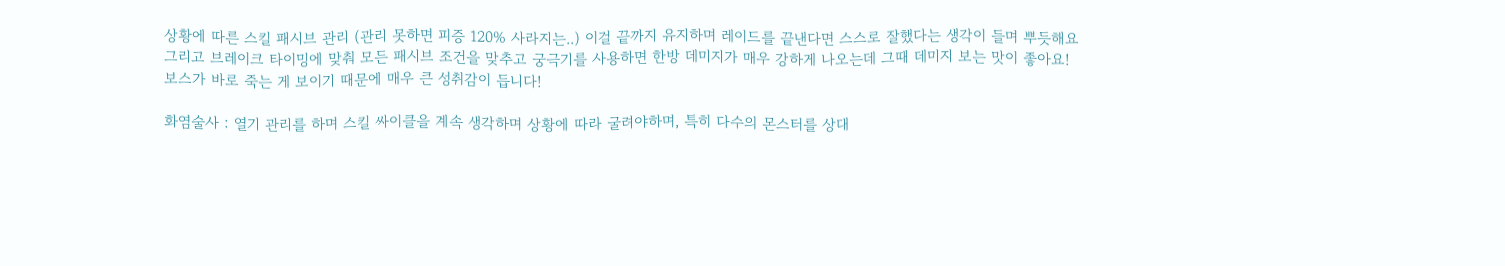상황에 따른 스킬 패시브 관리 (관리 못하면 피증 120% 사라지는..) 이걸 끝까지 유지하며 레이드를 끝낸다면 스스로 잘했다는 생각이 들며 뿌듯해요 그리고 브레이크 타이밍에 맞춰 모든 패시브 조건을 맞추고 궁극기를 사용하면 한방 데미지가 매우 강하게 나오는데 그때 데미지 보는 맛이 좋아요! 보스가 바로 죽는 게 보이기 때문에 매우 큰 성취감이 듭니다!

화염술사 : 열기 관리를 하며 스킬 싸이클을 계속 생각하며 상황에 따라 굴려야하며, 특히 다수의 몬스터를 상대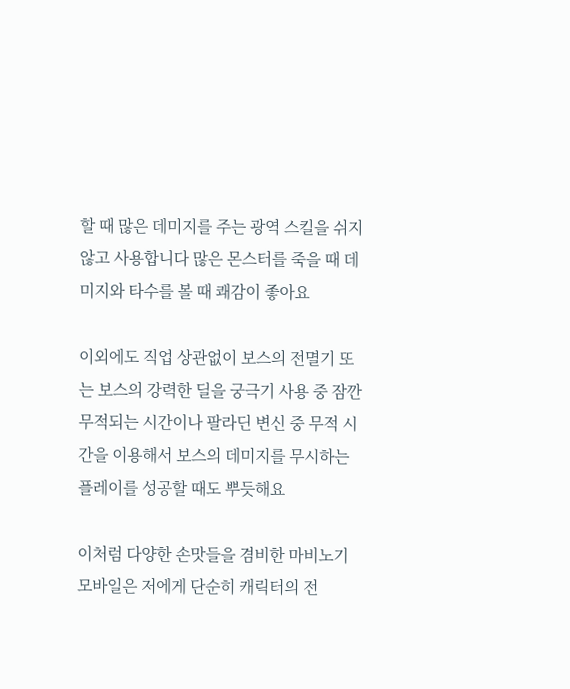할 때 많은 데미지를 주는 광역 스킬을 쉬지 않고 사용합니다 많은 몬스터를 죽을 때 데미지와 타수를 볼 때 쾌감이 좋아요

이외에도 직업 상관없이 보스의 전멸기 또는 보스의 강력한 딜을 궁극기 사용 중 잠깐 무적되는 시간이나 팔라딘 변신 중 무적 시간을 이용해서 보스의 데미지를 무시하는 플레이를 성공할 때도 뿌듯해요

이처럼 다양한 손맛들을 겸비한 마비노기 모바일은 저에게 단순히 캐릭터의 전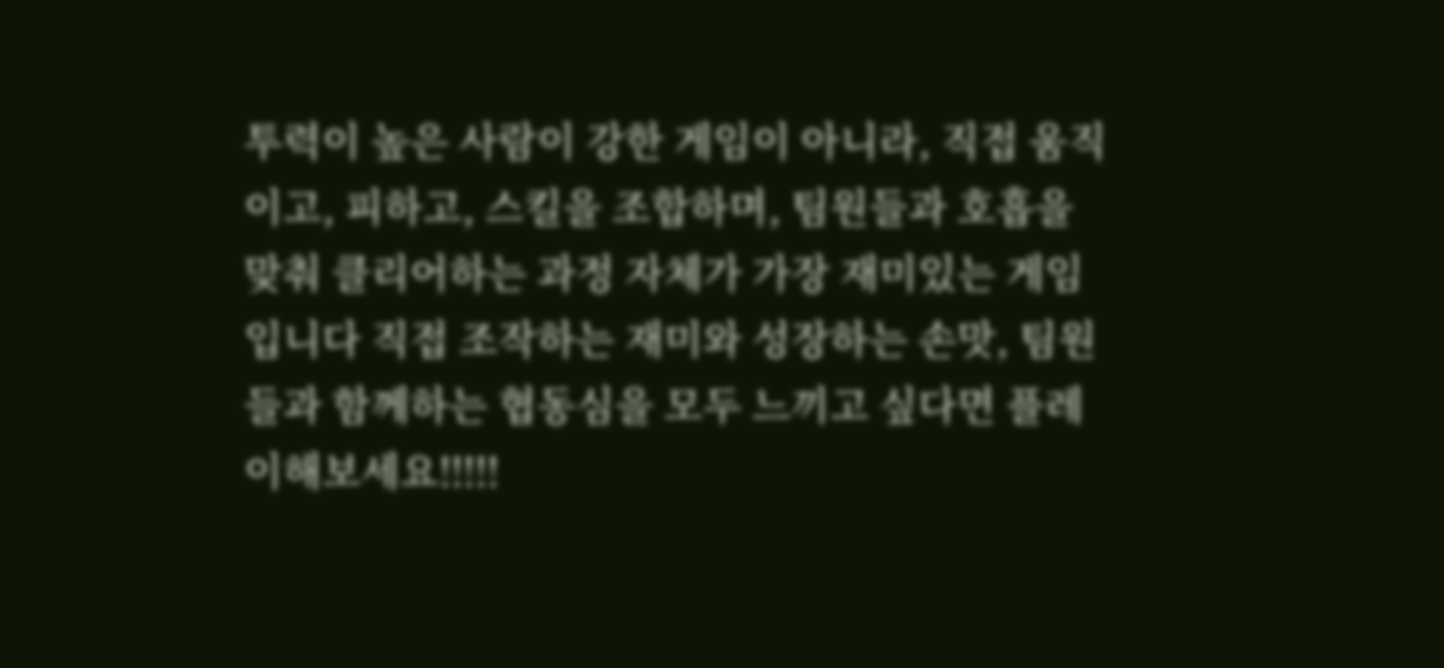투력이 높은 사람이 강한 게임이 아니라, 직접 움직이고, 피하고, 스킬을 조합하며, 팀원들과 호흡을 맞춰 클리어하는 과정 자체가 가장 재미있는 게임입니다 직접 조작하는 재미와 성장하는 손맛, 팀원들과 함께하는 협동심을 모두 느끼고 싶다면 플레이해보세요!!!!!